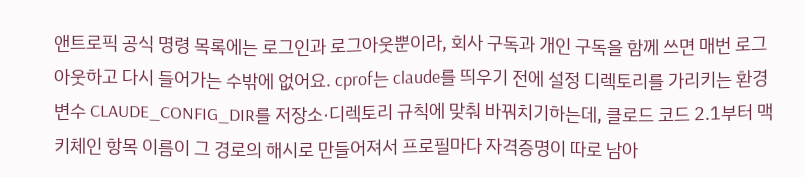앤트로픽 공식 명령 목록에는 로그인과 로그아웃뿐이라, 회사 구독과 개인 구독을 함께 쓰면 매번 로그아웃하고 다시 들어가는 수밖에 없어요. cprof는 claude를 띄우기 전에 설정 디렉토리를 가리키는 환경변수 CLAUDE_CONFIG_DIR를 저장소·디렉토리 규칙에 맞춰 바꿔치기하는데, 클로드 코드 2.1부터 맥 키체인 항목 이름이 그 경로의 해시로 만들어져서 프로필마다 자격증명이 따로 남아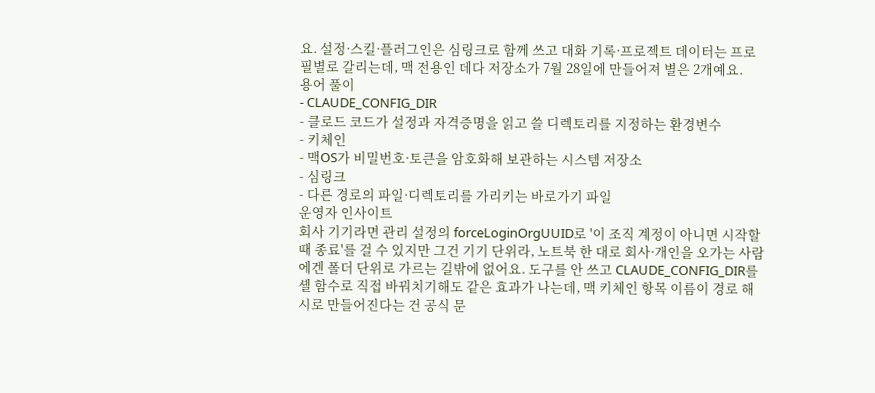요. 설정·스킬·플러그인은 심링크로 함께 쓰고 대화 기록·프로젝트 데이터는 프로필별로 갈리는데, 맥 전용인 데다 저장소가 7월 28일에 만들어져 별은 2개예요.
용어 풀이
- CLAUDE_CONFIG_DIR
- 클로드 코드가 설정과 자격증명을 읽고 쓸 디렉토리를 지정하는 환경변수
- 키체인
- 맥OS가 비밀번호·토큰을 암호화해 보관하는 시스템 저장소
- 심링크
- 다른 경로의 파일·디렉토리를 가리키는 바로가기 파일
운영자 인사이트
회사 기기라면 관리 설정의 forceLoginOrgUUID로 '이 조직 계정이 아니면 시작할 때 종료'를 걸 수 있지만 그건 기기 단위라, 노트북 한 대로 회사·개인을 오가는 사람에겐 폴더 단위로 가르는 길밖에 없어요. 도구를 안 쓰고 CLAUDE_CONFIG_DIR를 셸 함수로 직접 바꿔치기해도 같은 효과가 나는데, 맥 키체인 항목 이름이 경로 해시로 만들어진다는 건 공식 문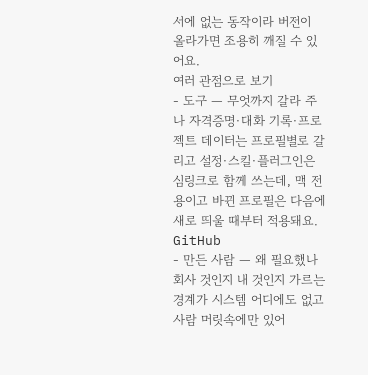서에 없는 동작이라 버전이 올라가면 조용히 깨질 수 있어요.
여러 관점으로 보기
- 도구 — 무엇까지 갈라 주나 자격증명·대화 기록·프로젝트 데이터는 프로필별로 갈리고 설정·스킬·플러그인은 심링크로 함께 쓰는데, 맥 전용이고 바뀐 프로필은 다음에 새로 띄울 때부터 적용돼요. GitHub
- 만든 사람 — 왜 필요했나 회사 것인지 내 것인지 가르는 경계가 시스템 어디에도 없고 사람 머릿속에만 있어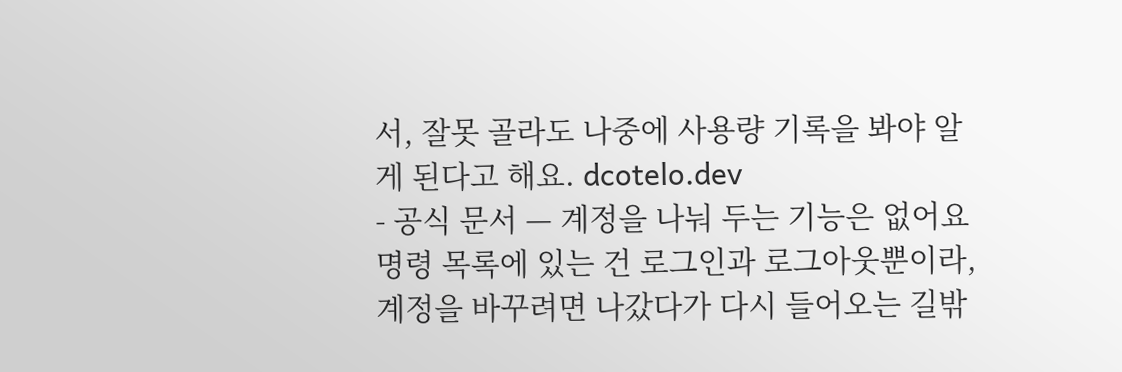서, 잘못 골라도 나중에 사용량 기록을 봐야 알게 된다고 해요. dcotelo.dev
- 공식 문서 — 계정을 나눠 두는 기능은 없어요 명령 목록에 있는 건 로그인과 로그아웃뿐이라, 계정을 바꾸려면 나갔다가 다시 들어오는 길밖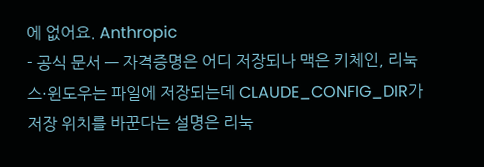에 없어요. Anthropic
- 공식 문서 — 자격증명은 어디 저장되나 맥은 키체인, 리눅스·윈도우는 파일에 저장되는데 CLAUDE_CONFIG_DIR가 저장 위치를 바꾼다는 설명은 리눅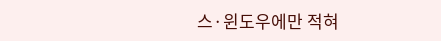스·윈도우에만 적혀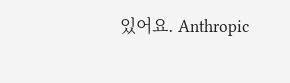있어요. Anthropic